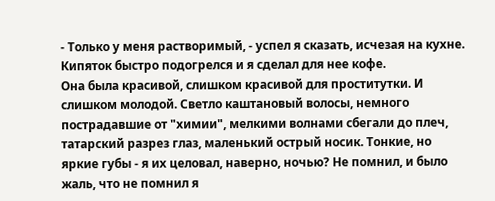- Только у меня растворимый, - успел я сказать, исчезая на кухне.
Кипяток быстро подогрелся и я сделал для нее кофе.
Она была красивой, слишком красивой для проститутки. И слишком молодой. Светло каштановый волосы, немного пострадавшие от "химии", мелкими волнами сбегали до плеч, татарский разрез глаз, маленький острый носик. Тонкие, но яркие губы - я их целовал, наверно, ночью? Не помнил, и было жаль, что не помнил я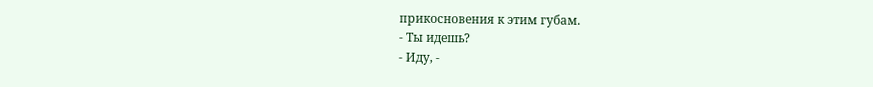прикосновения к этим губам.
- Ты идешь?
- Иду, -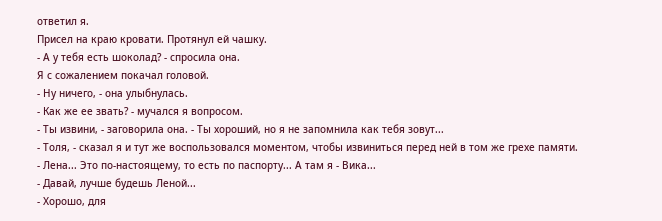ответил я.
Присел на краю кровати. Протянул ей чашку.
- А у тебя есть шоколад? - спросила она.
Я с сожалением покачал головой.
- Ну ничего, - она улыбнулась.
- Как же ее звать? - мучался я вопросом.
- Ты извини, - заговорила она. - Ты хороший, но я не запомнила как тебя зовут...
- Толя, - сказал я и тут же воспользовался моментом, чтобы извиниться перед ней в том же грехе памяти.
- Лена... Это по-настоящему, то есть по паспорту... А там я - Вика...
- Давай, лучше будешь Леной...
- Хорошо, для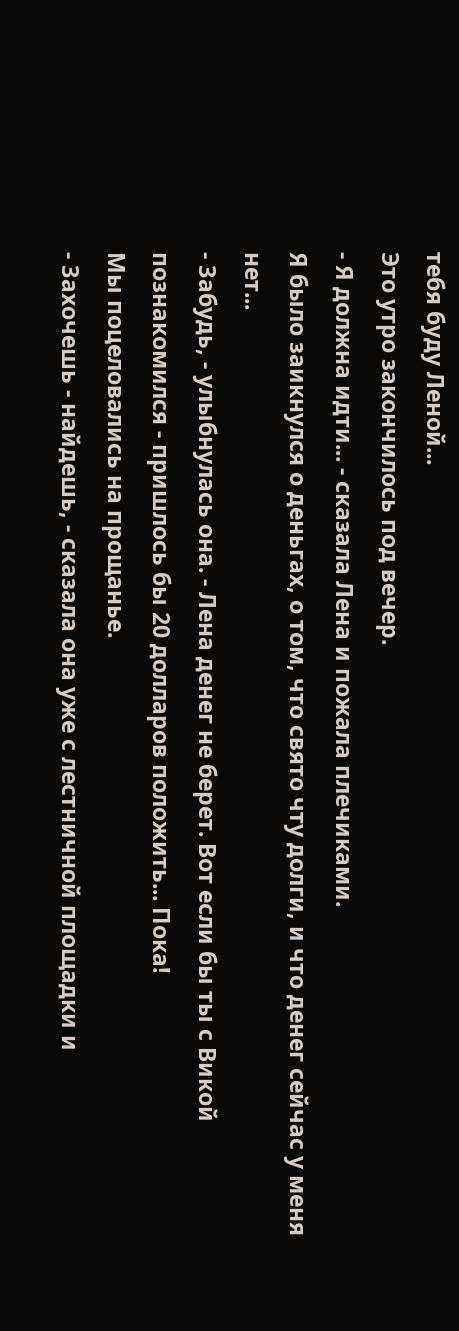тебя буду Леной...
Это утро закончилось под вечер.
- Я должна идти... - сказала Лена и пожала плечиками.
Я было заикнулся о деньгах, о том, что свято чту долги, и что денег сейчас у меня нет...
- Забудь, - улыбнулась она. - Лена денег не берет. Вот если бы ты с Викой познакомился - пришлось бы 20 долларов положить... Пока!
Мы поцеловались на прощанье.
- Захочешь - найдешь, - сказала она уже с лестничной площадки и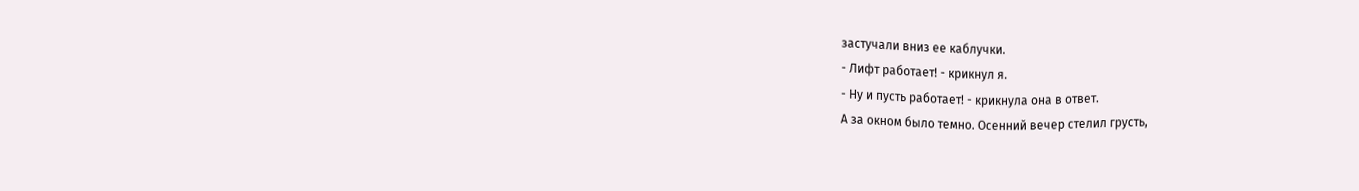застучали вниз ее каблучки.
- Лифт работает! - крикнул я.
- Ну и пусть работает! - крикнула она в ответ.
А за окном было темно. Осенний вечер стелил грусть,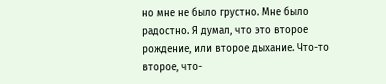но мне не было грустно. Мне было радостно. Я думал, что это второе рождение, или второе дыхание. Что-то второе, что-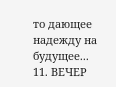то дающее надежду на будущее...
11. ВЕЧЕР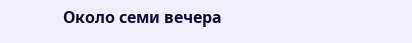Около семи вечера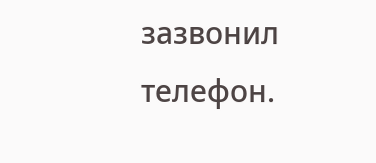зазвонил телефон.